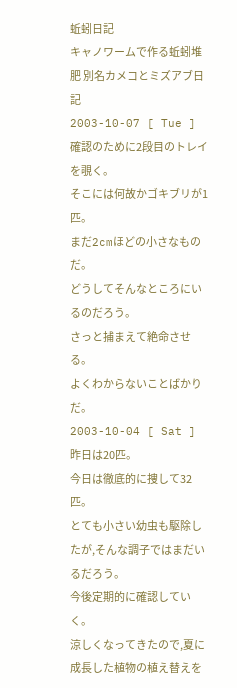蚯蚓日記
キャノワームで作る蚯蚓堆肥 別名カメコとミズアブ日記
2003-10-07 [ Tue ]
確認のために2段目のトレイを覗く。
そこには何故かゴキブリが1匹。
まだ2cmほどの小さなものだ。
どうしてそんなところにいるのだろう。
さっと捕まえて絶命させる。
よくわからないことばかりだ。
2003-10-04 [ Sat ]
昨日は20匹。
今日は徹底的に捜して32匹。
とても小さい幼虫も駆除したが,そんな調子ではまだいるだろう。
今後定期的に確認していく。
涼しくなってきたので,夏に成長した植物の植え替えを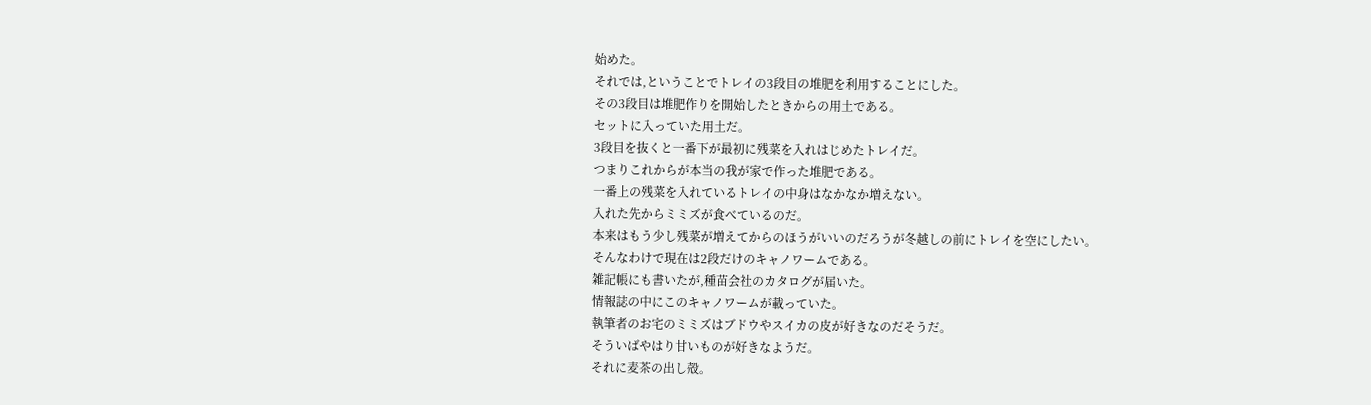始めた。
それでは,ということでトレイの3段目の堆肥を利用することにした。
その3段目は堆肥作りを開始したときからの用土である。
セットに入っていた用土だ。
3段目を抜くと一番下が最初に残菜を入れはじめたトレイだ。
つまりこれからが本当の我が家で作った堆肥である。
一番上の残菜を入れているトレイの中身はなかなか増えない。
入れた先からミミズが食べているのだ。
本来はもう少し残菜が増えてからのほうがいいのだろうが冬越しの前にトレイを空にしたい。
そんなわけで現在は2段だけのキャノワームである。
雑記帳にも書いたが,種苗会社のカタログが届いた。
情報誌の中にこのキャノワームが載っていた。
執筆者のお宅のミミズはブドウやスイカの皮が好きなのだそうだ。
そういばやはり甘いものが好きなようだ。
それに麦茶の出し殻。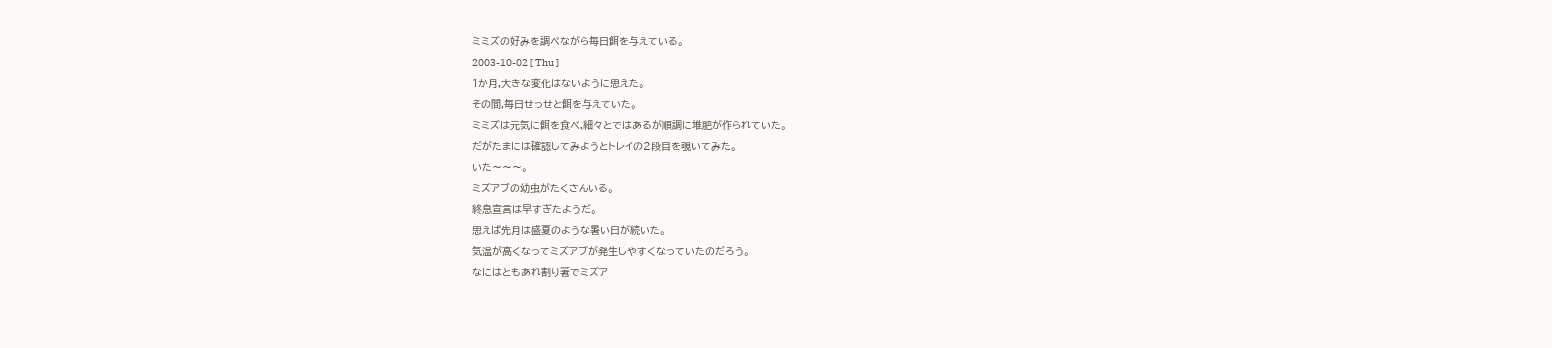ミミズの好みを調べながら毎日餌を与えている。
2003-10-02 [ Thu ]
1か月,大きな変化はないように思えた。
その間,毎日せっせと餌を与えていた。
ミミズは元気に餌を食べ,細々とではあるが順調に堆肥が作られていた。
だがたまには確認してみようとトレイの2段目を覗いてみた。
いた〜〜〜。
ミズアブの幼虫がたくさんいる。
終息宣言は早すぎたようだ。
思えば先月は盛夏のような暑い日が続いた。
気温が高くなってミズアブが発生しやすくなっていたのだろう。
なにはともあれ割り箸でミズア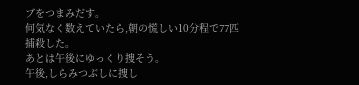ブをつまみだす。
何気なく数えていたら,朝の慌しい10分程で77匹捕殺した。
あとは午後にゆっくり捜そう。
午後,しらみつぶしに捜し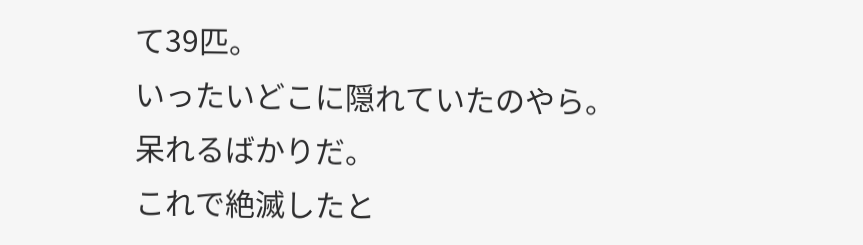て39匹。
いったいどこに隠れていたのやら。
呆れるばかりだ。
これで絶滅したと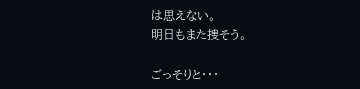は思えない。
明日もまた捜そう。

ごっそりと・・・